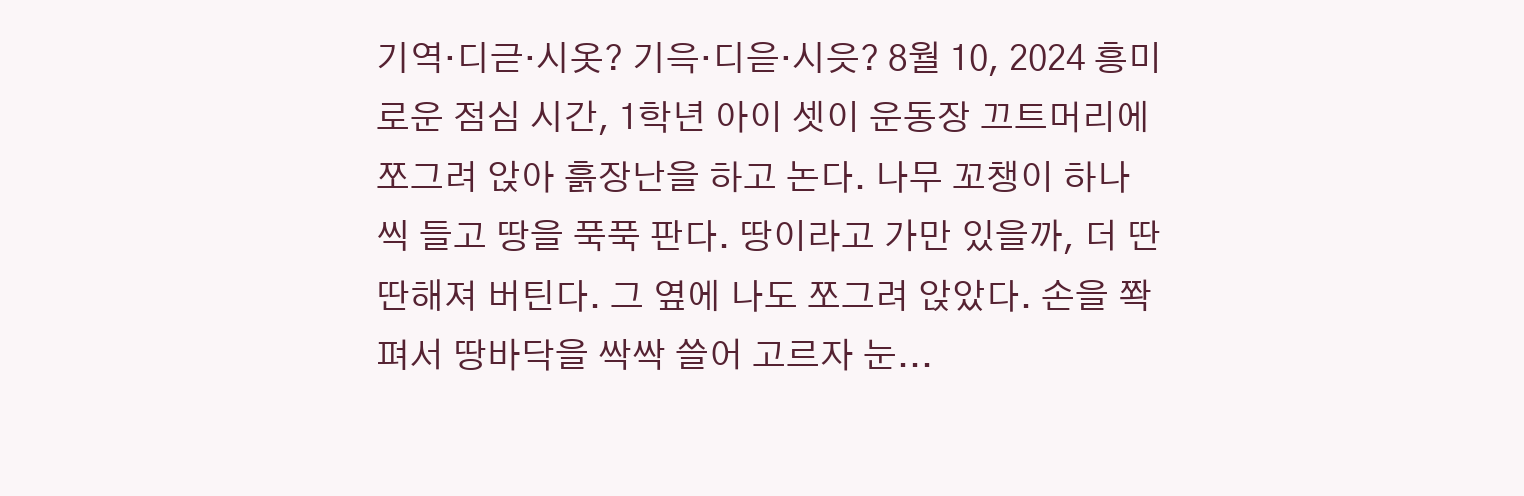기역·디귿·시옷? 기윽·디읃·시읏? 8월 10, 2024 흥미로운 점심 시간, 1학년 아이 셋이 운동장 끄트머리에 쪼그려 앉아 흙장난을 하고 논다. 나무 꼬챙이 하나씩 들고 땅을 푹푹 판다. 땅이라고 가만 있을까, 더 딴딴해져 버틴다. 그 옆에 나도 쪼그려 앉았다. 손을 쫙 펴서 땅바닥을 싹싹 쓸어 고르자 눈...